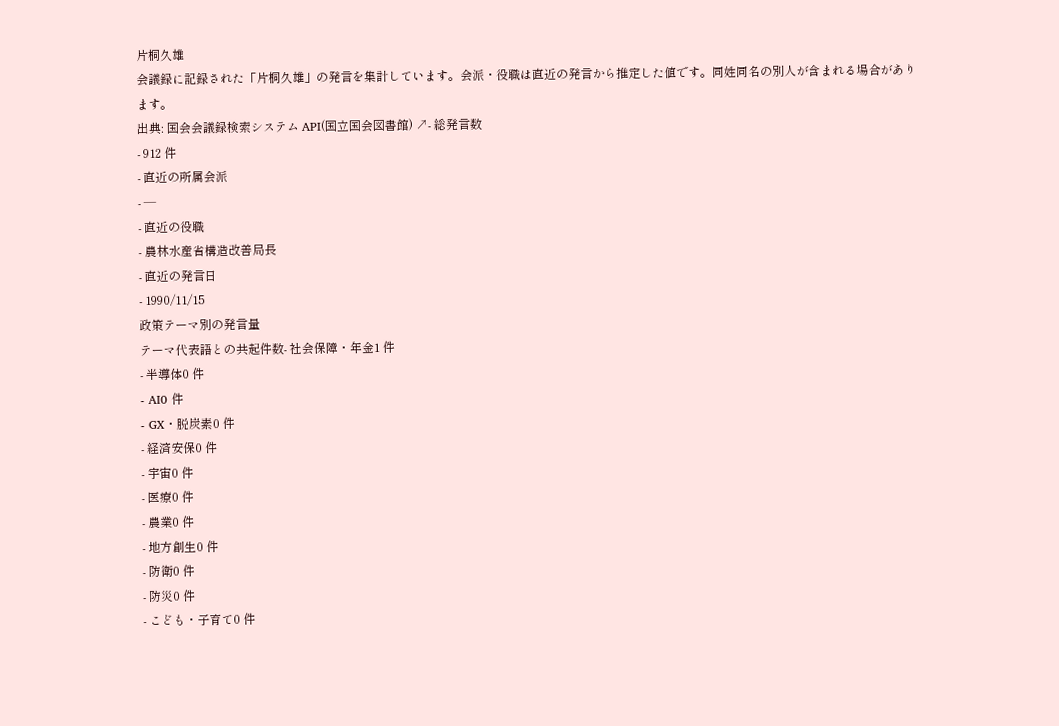片桐久雄
会議録に記録された「片桐久雄」の発言を集計しています。会派・役職は直近の発言から推定した値です。同姓同名の別人が含まれる場合があります。
出典: 国会会議録検索システム API(国立国会図書館) ↗- 総発言数
- 912 件
- 直近の所属会派
- —
- 直近の役職
- 農林水産省構造改善局長
- 直近の発言日
- 1990/11/15
政策テーマ別の発言量
テーマ代表語との共起件数- 社会保障・年金1 件
- 半導体0 件
- AI0 件
- GX・脱炭素0 件
- 経済安保0 件
- 宇宙0 件
- 医療0 件
- 農業0 件
- 地方創生0 件
- 防衛0 件
- 防災0 件
- こども・子育て0 件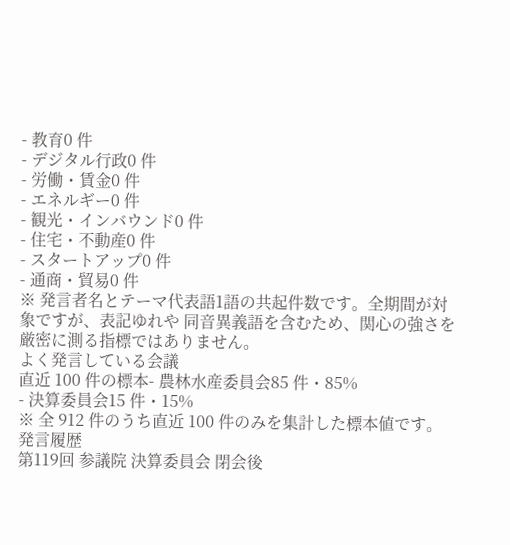- 教育0 件
- デジタル行政0 件
- 労働・賃金0 件
- エネルギー0 件
- 観光・インバウンド0 件
- 住宅・不動産0 件
- スタートアップ0 件
- 通商・貿易0 件
※ 発言者名とテーマ代表語1語の共起件数です。全期間が対象ですが、表記ゆれや 同音異義語を含むため、関心の強さを厳密に測る指標ではありません。
よく発言している会議
直近 100 件の標本- 農林水産委員会85 件・85%
- 決算委員会15 件・15%
※ 全 912 件のうち直近 100 件のみを集計した標本値です。
発言履歴
第119回 参議院 決算委員会 閉会後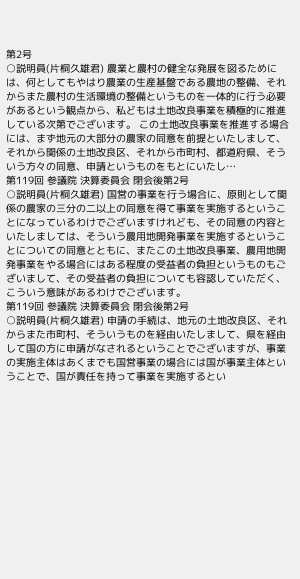第2号
○説明員(片桐久雄君) 農業と農村の健全な発展を図るためには、何としてもやはり農業の生産基盤である農地の整備、それからまた農村の生活環境の整備というものを一体的に行う必要があるという観点から、私どもは土地改良事業を積極的に推進している次第でございます。 この土地改良事業を推進する場合には、まず地元の大部分の農家の同意を前提といたしまして、それから関係の土地改良区、それから市町村、都道府県、そういう方々の同意、申請というものをもとにいたし…
第119回 参議院 決算委員会 閉会後第2号
○説明員(片桐久雄君) 国営の事業を行う場合に、原則として関係の農家の三分の二以上の同意を得て事業を実施するということになっているわけでございますけれども、その同意の内容といたしましては、そういう農用地開発事業を実施するということについての同意とともに、またこの土地改良事業、農用地開発事業をやる場合にはある程度の受益者の負担というものもございまして、その受益者の負担についても容認していただく、こういう意味があるわけでございます。
第119回 参議院 決算委員会 閉会後第2号
○説明員(片桐久雄君) 申請の手続は、地元の土地改良区、それからまた市町村、そういうものを経由いたしまして、県を経由して国の方に申請がなされるということでございますが、事業の実施主体はあくまでも国営事業の場合には国が事業主体ということで、国が責任を持って事業を実施するとい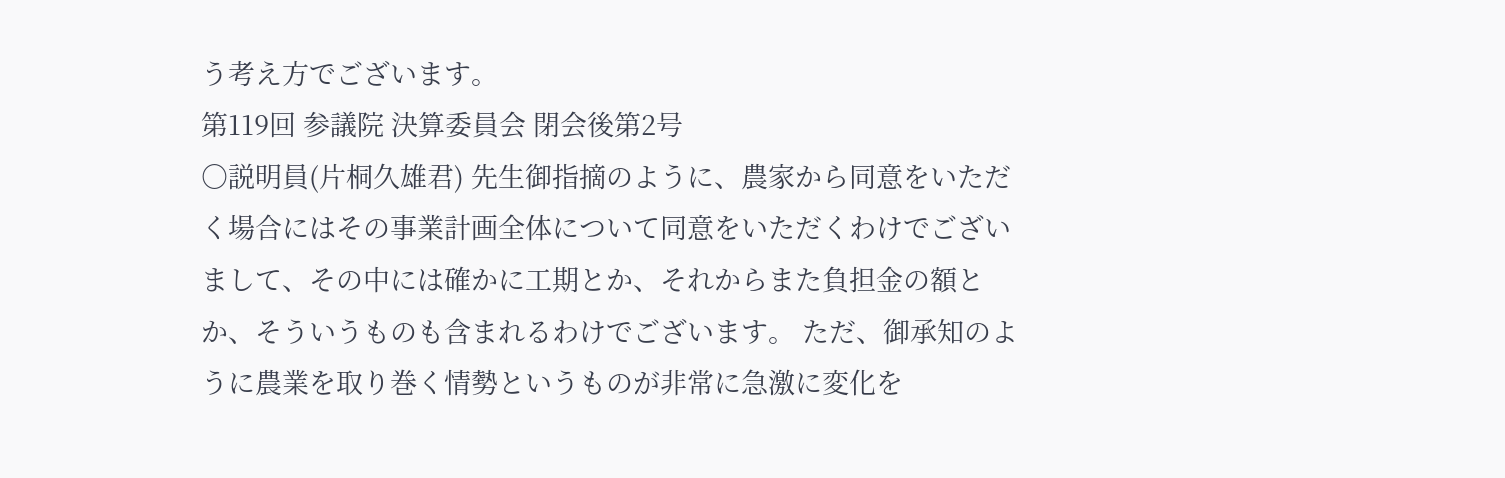う考え方でございます。
第119回 参議院 決算委員会 閉会後第2号
○説明員(片桐久雄君) 先生御指摘のように、農家から同意をいただく場合にはその事業計画全体について同意をいただくわけでございまして、その中には確かに工期とか、それからまた負担金の額とか、そういうものも含まれるわけでございます。 ただ、御承知のように農業を取り巻く情勢というものが非常に急激に変化を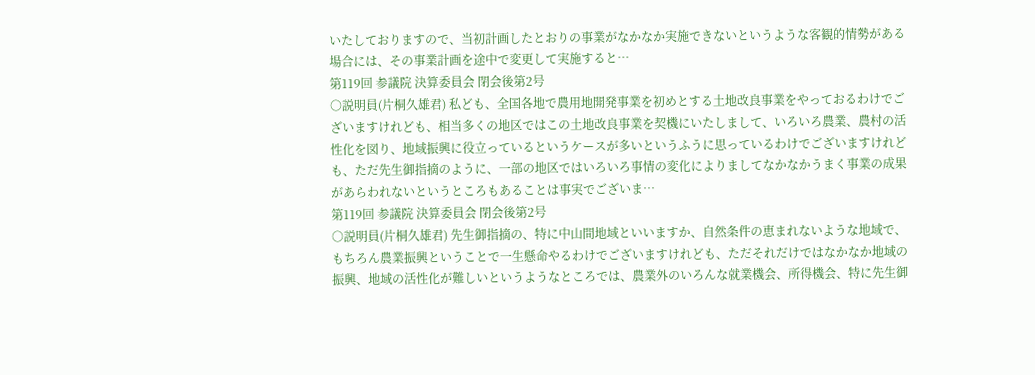いたしておりますので、当初計画したとおりの事業がなかなか実施できないというような客観的情勢がある場合には、その事業計画を途中で変更して実施すると…
第119回 参議院 決算委員会 閉会後第2号
○説明員(片桐久雄君) 私ども、全国各地で農用地開発事業を初めとする土地改良事業をやっておるわけでございますけれども、相当多くの地区ではこの土地改良事業を契機にいたしまして、いろいろ農業、農村の活性化を図り、地域振興に役立っているというケースが多いというふうに思っているわけでございますけれども、ただ先生御指摘のように、一部の地区ではいろいろ事情の変化によりましてなかなかうまく事業の成果があらわれないというところもあることは事実でございま…
第119回 参議院 決算委員会 閉会後第2号
○説明員(片桐久雄君) 先生御指摘の、特に中山間地域といいますか、自然条件の恵まれないような地域で、もちろん農業振興ということで一生懸命やるわけでございますけれども、ただそれだけではなかなか地域の振興、地域の活性化が難しいというようなところでは、農業外のいろんな就業機会、所得機会、特に先生御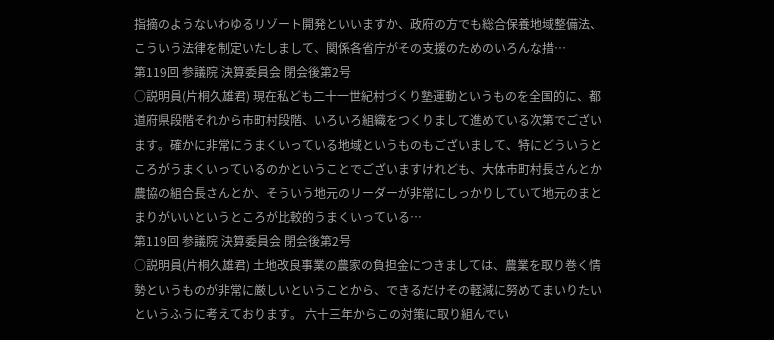指摘のようないわゆるリゾート開発といいますか、政府の方でも総合保養地域整備法、こういう法律を制定いたしまして、関係各省庁がその支援のためのいろんな措…
第119回 参議院 決算委員会 閉会後第2号
○説明員(片桐久雄君) 現在私ども二十一世紀村づくり塾運動というものを全国的に、都道府県段階それから市町村段階、いろいろ組織をつくりまして進めている次第でございます。確かに非常にうまくいっている地域というものもございまして、特にどういうところがうまくいっているのかということでございますけれども、大体市町村長さんとか農協の組合長さんとか、そういう地元のリーダーが非常にしっかりしていて地元のまとまりがいいというところが比較的うまくいっている…
第119回 参議院 決算委員会 閉会後第2号
○説明員(片桐久雄君) 土地改良事業の農家の負担金につきましては、農業を取り巻く情勢というものが非常に厳しいということから、できるだけその軽減に努めてまいりたいというふうに考えております。 六十三年からこの対策に取り組んでい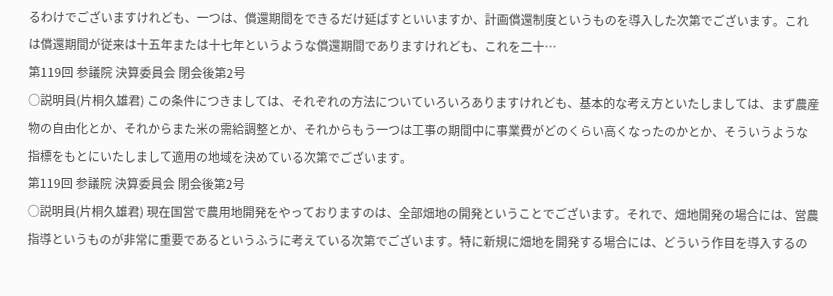るわけでございますけれども、一つは、償還期間をできるだけ延ばすといいますか、計画償還制度というものを導入した次第でございます。これは償還期間が従来は十五年または十七年というような償還期間でありますけれども、これを二十…
第119回 参議院 決算委員会 閉会後第2号
○説明員(片桐久雄君) この条件につきましては、それぞれの方法についていろいろありますけれども、基本的な考え方といたしましては、まず農産物の自由化とか、それからまた米の需給調整とか、それからもう一つは工事の期間中に事業費がどのくらい高くなったのかとか、そういうような指標をもとにいたしまして適用の地域を決めている次第でございます。
第119回 参議院 決算委員会 閉会後第2号
○説明員(片桐久雄君) 現在国営で農用地開発をやっておりますのは、全部畑地の開発ということでございます。それで、畑地開発の場合には、営農指導というものが非常に重要であるというふうに考えている次第でございます。特に新規に畑地を開発する場合には、どういう作目を導入するの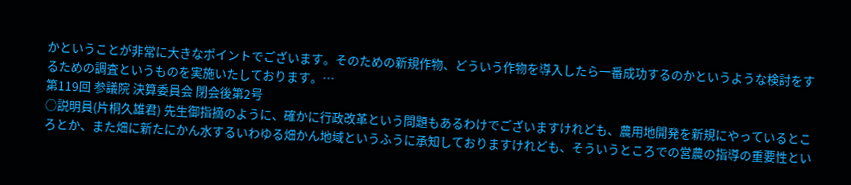かということが非常に大きなポイントでございます。そのための新規作物、どういう作物を導入したら一番成功するのかというような検討をするための調査というものを実施いたしております。…
第119回 参議院 決算委員会 閉会後第2号
○説明員(片桐久雄君) 先生御指摘のように、確かに行政改革という問題もあるわけでございますけれども、農用地開発を新規にやっているところとか、また畑に新たにかん水するいわゆる畑かん地域というふうに承知しておりますけれども、そういうところでの営農の指導の重要性とい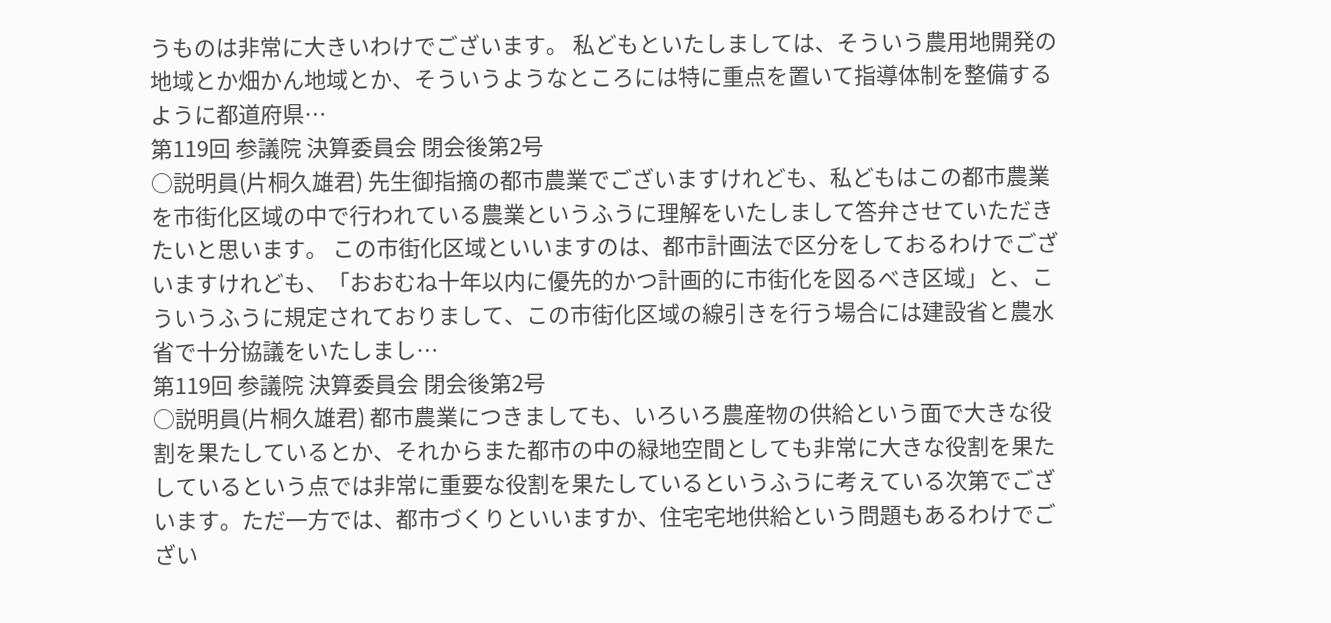うものは非常に大きいわけでございます。 私どもといたしましては、そういう農用地開発の地域とか畑かん地域とか、そういうようなところには特に重点を置いて指導体制を整備するように都道府県…
第119回 参議院 決算委員会 閉会後第2号
○説明員(片桐久雄君) 先生御指摘の都市農業でございますけれども、私どもはこの都市農業を市街化区域の中で行われている農業というふうに理解をいたしまして答弁させていただきたいと思います。 この市街化区域といいますのは、都市計画法で区分をしておるわけでございますけれども、「おおむね十年以内に優先的かつ計画的に市街化を図るべき区域」と、こういうふうに規定されておりまして、この市街化区域の線引きを行う場合には建設省と農水省で十分協議をいたしまし…
第119回 参議院 決算委員会 閉会後第2号
○説明員(片桐久雄君) 都市農業につきましても、いろいろ農産物の供給という面で大きな役割を果たしているとか、それからまた都市の中の緑地空間としても非常に大きな役割を果たしているという点では非常に重要な役割を果たしているというふうに考えている次第でございます。ただ一方では、都市づくりといいますか、住宅宅地供給という問題もあるわけでござい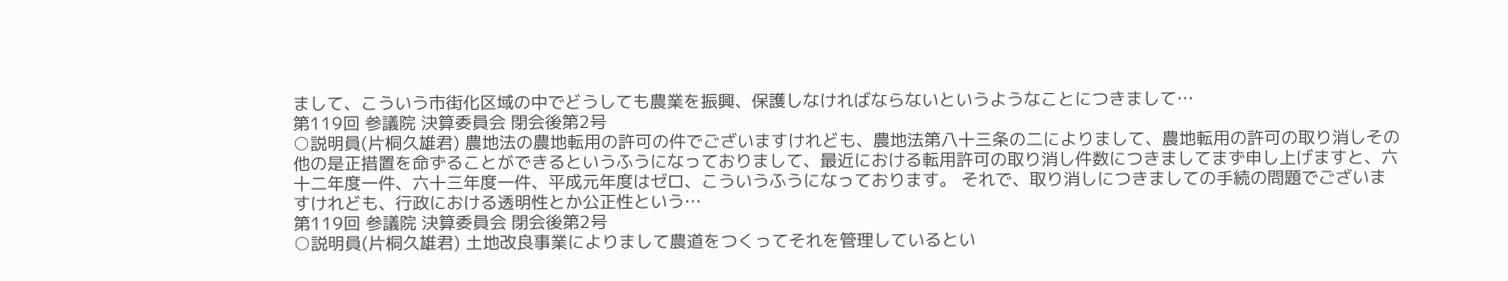まして、こういう市街化区域の中でどうしても農業を振興、保護しなければならないというようなことにつきまして…
第119回 参議院 決算委員会 閉会後第2号
○説明員(片桐久雄君) 農地法の農地転用の許可の件でございますけれども、農地法第八十三条の二によりまして、農地転用の許可の取り消しその他の是正措置を命ずることができるというふうになっておりまして、最近における転用許可の取り消し件数につきましてまず申し上げますと、六十二年度一件、六十三年度一件、平成元年度はゼロ、こういうふうになっております。 それで、取り消しにつきましての手続の問題でございますけれども、行政における透明性とか公正性という…
第119回 参議院 決算委員会 閉会後第2号
○説明員(片桐久雄君) 土地改良事業によりまして農道をつくってそれを管理しているとい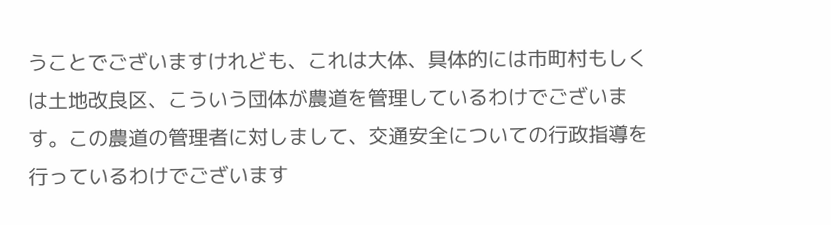うことでございますけれども、これは大体、具体的には市町村もしくは土地改良区、こういう団体が農道を管理しているわけでございます。この農道の管理者に対しまして、交通安全についての行政指導を行っているわけでございます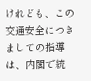けれども、この交通安全につきましての指導は、内閣で統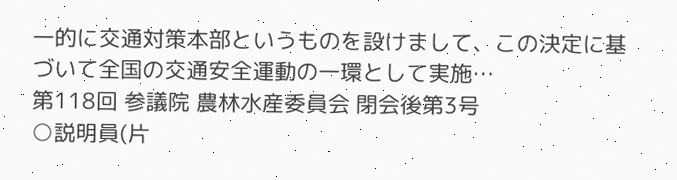一的に交通対策本部というものを設けまして、この決定に基づいて全国の交通安全運動の一環として実施…
第118回 参議院 農林水産委員会 閉会後第3号
○説明員(片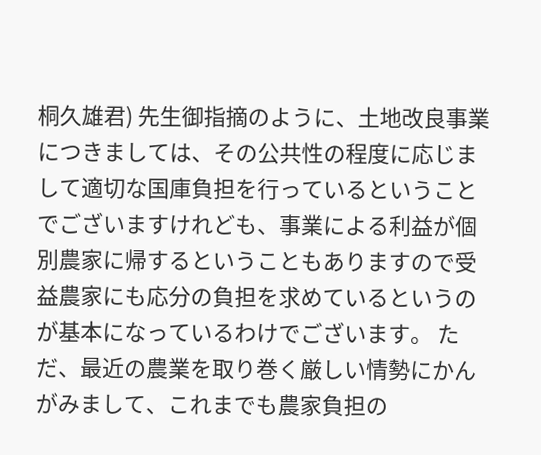桐久雄君) 先生御指摘のように、土地改良事業につきましては、その公共性の程度に応じまして適切な国庫負担を行っているということでございますけれども、事業による利益が個別農家に帰するということもありますので受益農家にも応分の負担を求めているというのが基本になっているわけでございます。 ただ、最近の農業を取り巻く厳しい情勢にかんがみまして、これまでも農家負担の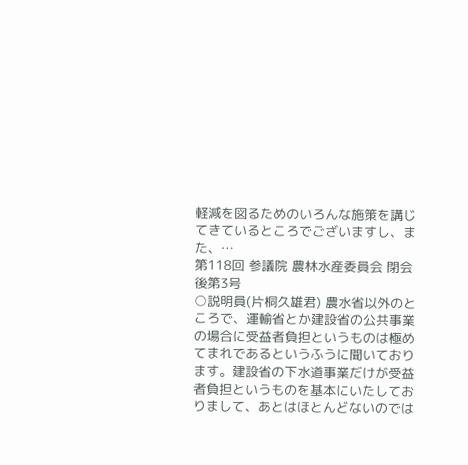軽減を図るためのいろんな施策を講じてきているところでございますし、また、…
第118回 参議院 農林水産委員会 閉会後第3号
○説明員(片桐久雄君) 農水省以外のところで、運輸省とか建設省の公共事業の場合に受益者負担というものは極めてまれであるというふうに聞いております。建設省の下水道事業だけが受益者負担というものを基本にいたしておりまして、あとはほとんどないのでは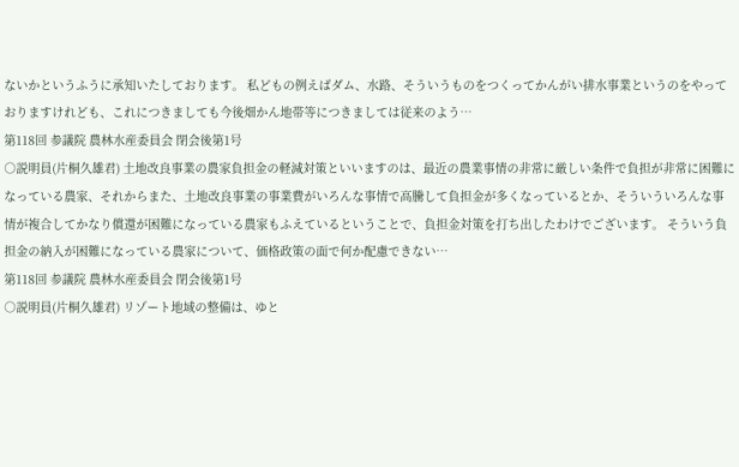ないかというふうに承知いたしております。 私どもの例えばダム、水路、そういうものをつくってかんがい排水事業というのをやっておりますけれども、これにつきましても今後畑かん地帯等につきましては従来のよう…
第118回 参議院 農林水産委員会 閉会後第1号
○説明員(片桐久雄君) 土地改良事業の農家負担金の軽減対策といいますのは、最近の農業事情の非常に厳しい条件で負担が非常に困難になっている農家、それからまた、土地改良事業の事業費がいろんな事情で高騰して負担金が多くなっているとか、そういういろんな事情が複合してかなり償還が困難になっている農家もふえているということで、負担金対策を打ち出したわけでございます。 そういう負担金の納入が困難になっている農家について、価格政策の面で何か配慮できない…
第118回 参議院 農林水産委員会 閉会後第1号
○説明員(片桐久雄君) リゾート地域の整備は、ゆと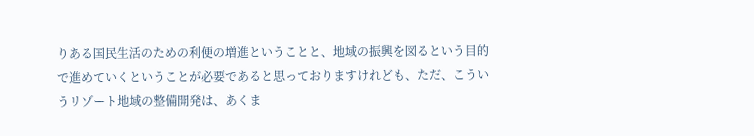りある国民生活のための利便の増進ということと、地域の振興を図るという目的で進めていくということが必要であると思っておりますけれども、ただ、こういうリゾート地域の整備開発は、あくま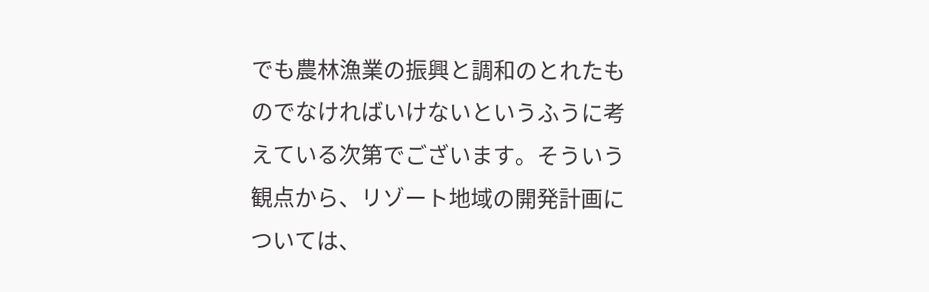でも農林漁業の振興と調和のとれたものでなければいけないというふうに考えている次第でございます。そういう観点から、リゾート地域の開発計画については、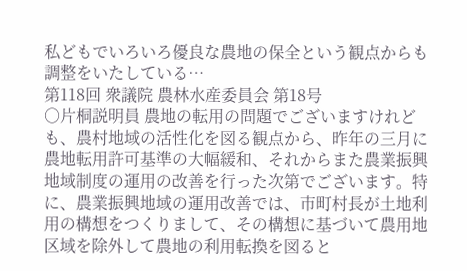私どもでいろいろ優良な農地の保全という観点からも調整をいたしている…
第118回 衆議院 農林水産委員会 第18号
○片桐説明員 農地の転用の問題でございますけれども、農村地域の活性化を図る観点から、昨年の三月に農地転用許可基準の大幅緩和、それからまた農業振興地域制度の運用の改善を行った次第でございます。特に、農業振興地域の運用改善では、市町村長が土地利用の構想をつくりまして、その構想に基づいて農用地区域を除外して農地の利用転換を図ると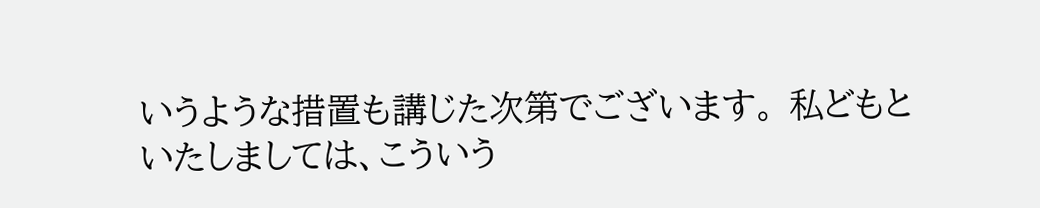いうような措置も講じた次第でございます。 私どもといたしましては、こういう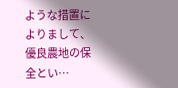ような措置によりまして、優良農地の保全とい…